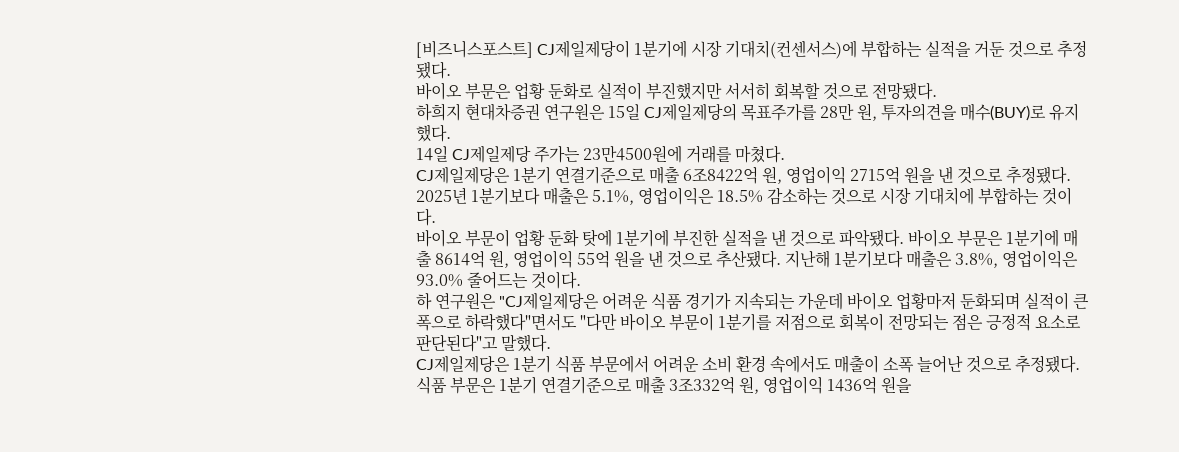[비즈니스포스트] CJ제일제당이 1분기에 시장 기대치(컨센서스)에 부합하는 실적을 거둔 것으로 추정됐다.
바이오 부문은 업황 둔화로 실적이 부진했지만 서서히 회복할 것으로 전망됐다.
하희지 현대차증권 연구원은 15일 CJ제일제당의 목표주가를 28만 원, 투자의견을 매수(BUY)로 유지했다.
14일 CJ제일제당 주가는 23만4500원에 거래를 마쳤다.
CJ제일제당은 1분기 연결기준으로 매출 6조8422억 원, 영업이익 2715억 원을 낸 것으로 추정됐다. 2025년 1분기보다 매출은 5.1%, 영업이익은 18.5% 감소하는 것으로 시장 기대치에 부합하는 것이다.
바이오 부문이 업황 둔화 탓에 1분기에 부진한 실적을 낸 것으로 파악됐다. 바이오 부문은 1분기에 매출 8614억 원, 영업이익 55억 원을 낸 것으로 추산됐다. 지난해 1분기보다 매출은 3.8%, 영업이익은 93.0% 줄어드는 것이다.
하 연구원은 "CJ제일제당은 어려운 식품 경기가 지속되는 가운데 바이오 업황마저 둔화되며 실적이 큰 폭으로 하락했다"면서도 "다만 바이오 부문이 1분기를 저점으로 회복이 전망되는 점은 긍정적 요소로 판단된다"고 말했다.
CJ제일제당은 1분기 식품 부문에서 어려운 소비 환경 속에서도 매출이 소폭 늘어난 것으로 추정됐다.
식품 부문은 1분기 연결기준으로 매출 3조332억 원, 영업이익 1436억 원을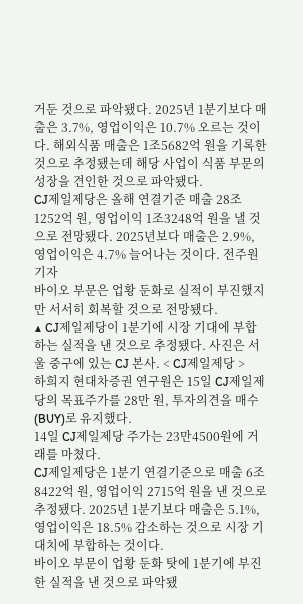거둔 것으로 파악됐다. 2025년 1분기보다 매출은 3.7%, 영업이익은 10.7% 오르는 것이다. 해외식품 매출은 1조5682억 원을 기록한 것으로 추정됐는데 해당 사업이 식품 부문의 성장을 견인한 것으로 파악됐다.
CJ제일제당은 올해 연결기준 매출 28조1252억 원, 영업이익 1조3248억 원을 낼 것으로 전망됐다. 2025년보다 매출은 2.9%, 영업이익은 4.7% 늘어나는 것이다. 전주원 기자
바이오 부문은 업황 둔화로 실적이 부진했지만 서서히 회복할 것으로 전망됐다.
▲ CJ제일제당이 1분기에 시장 기대에 부합하는 실적을 낸 것으로 추정됐다. 사진은 서울 중구에 있는 CJ 본사. < CJ제일제당 >
하희지 현대차증권 연구원은 15일 CJ제일제당의 목표주가를 28만 원, 투자의견을 매수(BUY)로 유지했다.
14일 CJ제일제당 주가는 23만4500원에 거래를 마쳤다.
CJ제일제당은 1분기 연결기준으로 매출 6조8422억 원, 영업이익 2715억 원을 낸 것으로 추정됐다. 2025년 1분기보다 매출은 5.1%, 영업이익은 18.5% 감소하는 것으로 시장 기대치에 부합하는 것이다.
바이오 부문이 업황 둔화 탓에 1분기에 부진한 실적을 낸 것으로 파악됐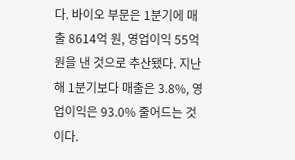다. 바이오 부문은 1분기에 매출 8614억 원, 영업이익 55억 원을 낸 것으로 추산됐다. 지난해 1분기보다 매출은 3.8%, 영업이익은 93.0% 줄어드는 것이다.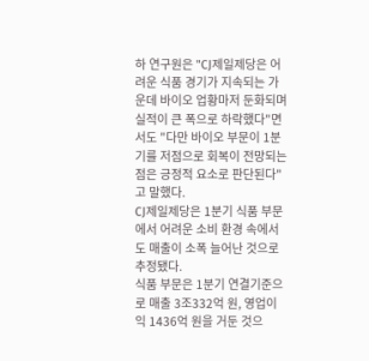하 연구원은 "CJ제일제당은 어려운 식품 경기가 지속되는 가운데 바이오 업황마저 둔화되며 실적이 큰 폭으로 하락했다"면서도 "다만 바이오 부문이 1분기를 저점으로 회복이 전망되는 점은 긍정적 요소로 판단된다"고 말했다.
CJ제일제당은 1분기 식품 부문에서 어려운 소비 환경 속에서도 매출이 소폭 늘어난 것으로 추정됐다.
식품 부문은 1분기 연결기준으로 매출 3조332억 원, 영업이익 1436억 원을 거둔 것으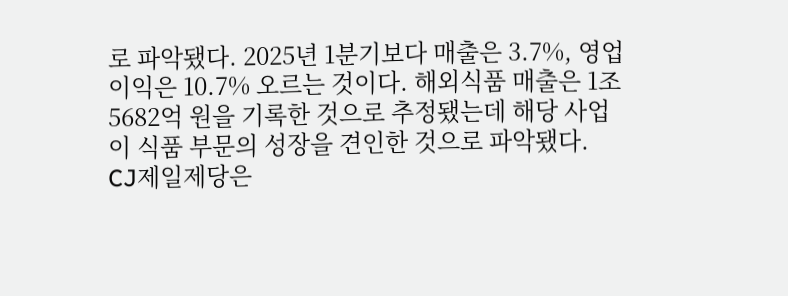로 파악됐다. 2025년 1분기보다 매출은 3.7%, 영업이익은 10.7% 오르는 것이다. 해외식품 매출은 1조5682억 원을 기록한 것으로 추정됐는데 해당 사업이 식품 부문의 성장을 견인한 것으로 파악됐다.
CJ제일제당은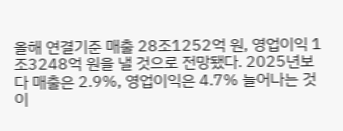올해 연결기준 매출 28조1252억 원, 영업이익 1조3248억 원을 낼 것으로 전망됐다. 2025년보다 매출은 2.9%, 영업이익은 4.7% 늘어나는 것이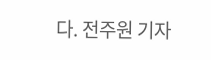다. 전주원 기자